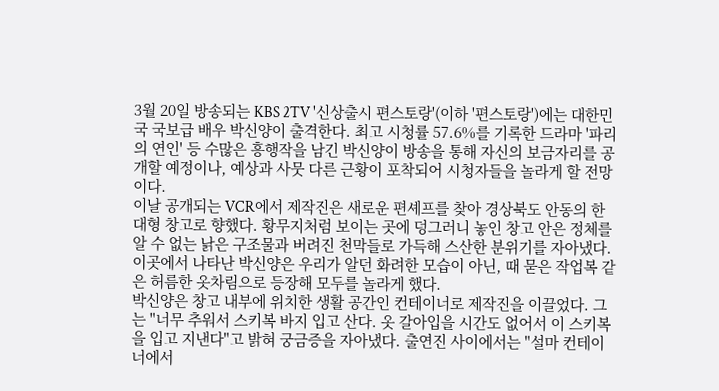3월 20일 방송되는 KBS 2TV '신상출시 편스토랑'(이하 '편스토랑')에는 대한민국 국보급 배우 박신양이 출격한다. 최고 시청률 57.6%를 기록한 드라마 '파리의 연인' 등 수많은 흥행작을 남긴 박신양이 방송을 통해 자신의 보금자리를 공개할 예정이나, 예상과 사뭇 다른 근황이 포착되어 시청자들을 놀라게 할 전망이다.
이날 공개되는 VCR에서 제작진은 새로운 편셰프를 찾아 경상북도 안동의 한 대형 창고로 향했다. 황무지처럼 보이는 곳에 덩그러니 놓인 창고 안은 정체를 알 수 없는 낡은 구조물과 버려진 천막들로 가득해 스산한 분위기를 자아냈다. 이곳에서 나타난 박신양은 우리가 알던 화려한 모습이 아닌, 때 묻은 작업복 같은 허름한 옷차림으로 등장해 모두를 놀라게 했다.
박신양은 창고 내부에 위치한 생활 공간인 컨테이너로 제작진을 이끌었다. 그는 "너무 추워서 스키복 바지 입고 산다. 옷 갈아입을 시간도 없어서 이 스키복을 입고 지낸다"고 밝혀 궁금증을 자아냈다. 출연진 사이에서는 "설마 컨테이너에서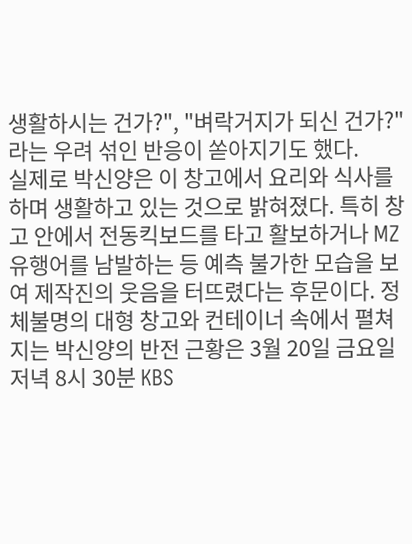생활하시는 건가?", "벼락거지가 되신 건가?"라는 우려 섞인 반응이 쏟아지기도 했다.
실제로 박신양은 이 창고에서 요리와 식사를 하며 생활하고 있는 것으로 밝혀졌다. 특히 창고 안에서 전동킥보드를 타고 활보하거나 MZ 유행어를 남발하는 등 예측 불가한 모습을 보여 제작진의 웃음을 터뜨렸다는 후문이다. 정체불명의 대형 창고와 컨테이너 속에서 펼쳐지는 박신양의 반전 근황은 3월 20일 금요일 저녁 8시 30분 KBS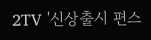2TV '신상출시 편스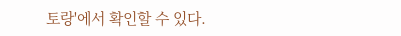토랑'에서 확인할 수 있다.